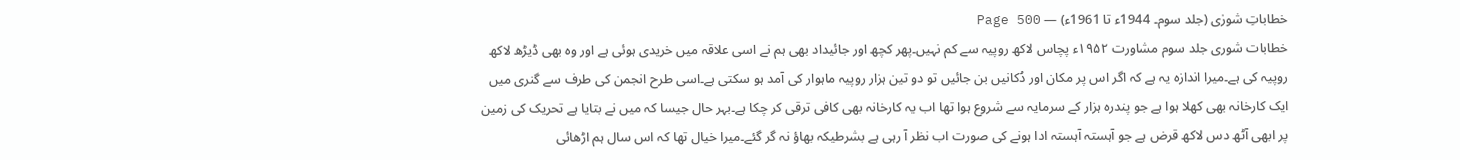خطاباتِ شورٰی (جلد سوم۔ 1944ء تا 1961ء) — Page 500
خطابات شوری جلد سوم مشاورت ۱۹۵۲ء پچاس لاکھ روپیہ سے کم نہیں۔پھر کچھ اور جائیداد بھی ہم نے اسی علاقہ میں خریدی ہوئی ہے اور وہ بھی ڈیڑھ لاکھ روپیہ کی ہے۔میرا اندازہ یہ ہے کہ اگر اس پر مکان اور دُکانیں بن جائیں تو دو تین ہزار روپیہ ماہوار کی آمد ہو سکتی ہے۔اسی طرح انجمن کی طرف سے گنری میں ایک کارخانہ بھی کھلا ہوا ہے جو پندرہ ہزار کے سرمایہ سے شروع ہوا تھا اب یہ کارخانہ بھی کافی ترقی کر چکا ہے۔بہر حال جیسا کہ میں نے بتایا ہے تحریک کی زمین پر ابھی آٹھ دس لاکھ قرض ہے جو آہستہ آہستہ ادا ہونے کی صورت اب نظر آ رہی ہے بشرطیکہ بھاؤ نہ گر گئے۔میرا خیال تھا کہ اس سال ہم اڑھائی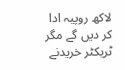لاکھ روپیہ ادا کر دیں گے مگر ٹریکٹر خریدنے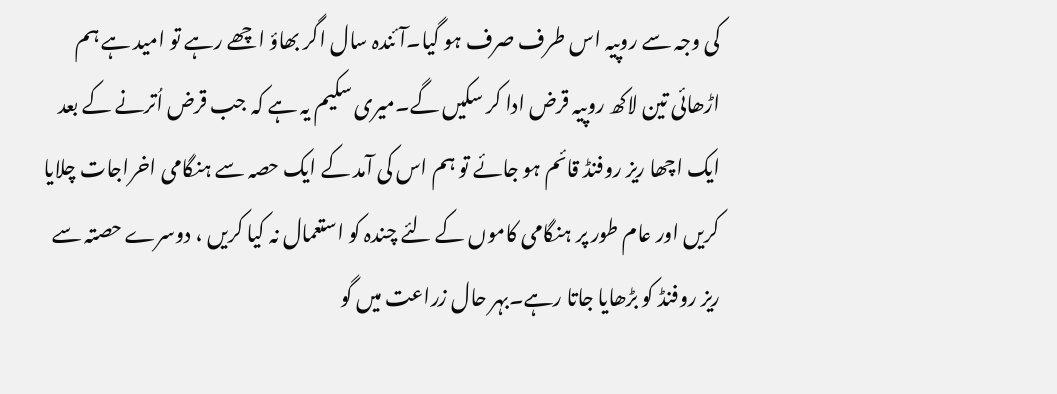کی وجہ سے روپیہ اس طرف صرف ہو گیا۔آئندہ سال اگر بھاؤ اچھے رہے تو امید ہے ہم اڑھائی تین لاکھ روپیہ قرض ادا کر سکیں گے۔میری سکیم یہ ہے کہ جب قرض اُترنے کے بعد ایک اچھا ریز روفنڈ قائم ہو جائے تو ہم اس کی آمد کے ایک حصہ سے ہنگامی اخراجات چلایا کریں اور عام طور پر ہنگامی کاموں کے لئے چندہ کو استعمال نہ کیا کریں ، دوسرے حصتہ سے ریز روفنڈ کو بڑھایا جاتا رہے۔بہر حال زراعت میں گو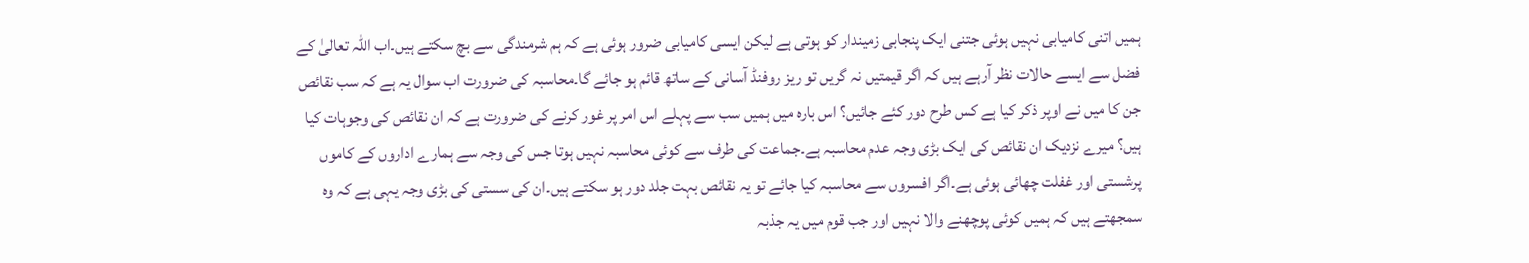ہمیں اتنی کامیابی نہیں ہوئی جتنی ایک پنجابی زمیندار کو ہوتی ہے لیکن ایسی کامیابی ضرور ہوئی ہے کہ ہم شرمندگی سے بچ سکتے ہیں۔اب اللہ تعالیٰ کے فضل سے ایسے حالات نظر آرہے ہیں کہ اگر قیمتیں نہ گریں تو ریز روفنڈ آسانی کے ساتھ قائم ہو جائے گا۔محاسبہ کی ضرورت اب سوال یہ ہے کہ سب نقائص جن کا میں نے اوپر ذکر کیا ہے کس طرح دور کئے جائیں؟ اس بارہ میں ہمیں سب سے پہلے اس امر پر غور کرنے کی ضرورت ہے کہ ان نقائص کی وجوہات کیا ہیں؟ میرے نزدیک ان نقائص کی ایک بڑی وجہ عدم محاسبہ ہے۔جماعت کی طرف سے کوئی محاسبہ نہیں ہوتا جس کی وجہ سے ہمارے اداروں کے کاموں پرشستی اور غفلت چھائی ہوئی ہے۔اگر افسروں سے محاسبہ کیا جائے تو یہ نقائص بہت جلد دور ہو سکتے ہیں۔ان کی سستی کی بڑی وجہ یہی ہے کہ وہ سمجھتے ہیں کہ ہمیں کوئی پوچھنے والا نہیں اور جب قوم میں یہ جذبہ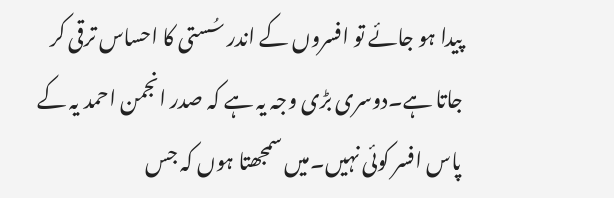پیدا ہو جائے تو افسروں کے اندر سُستی کا احساس ترقی کر جاتا ہے۔دوسری بڑی وجہ یہ ہے کہ صدر انجمن احمد یہ کے پاس افسر کوئی نہیں۔میں سمجھتا ہوں کہ جس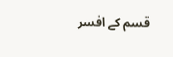قسم کے افسر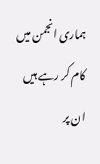ہماری انجمن میں کام کر رہے ہیں ان پر